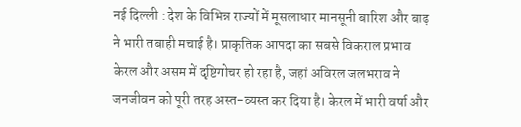नई दिल्ली : देश के विभिन्न राज्यों में मूसलाधार मानसूनी बारिश और बाढ़ ने भारी तबाही मचाई है। प्राकृतिक आपदा का सबसे विकराल प्रभाव केरल और असम में दृष्टिगोचर हो रहा है, जहां अविरल जलभराव ने जनजीवन को पूरी तरह अस्त-व्यस्त कर दिया है। केरल में भारी वर्षा और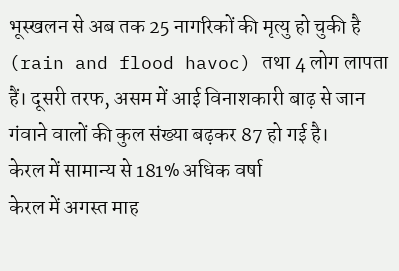भूस्खलन से अब तक 25 नागरिकों की मृत्यु हो चुकी है (rain and flood havoc) तथा 4 लोग लापता हैं। दूसरी तरफ, असम में आई विनाशकारी बाढ़ से जान गंवाने वालों की कुल संख्या बढ़कर 87 हो गई है।
केरल में सामान्य से 181% अधिक वर्षा
केरल में अगस्त माह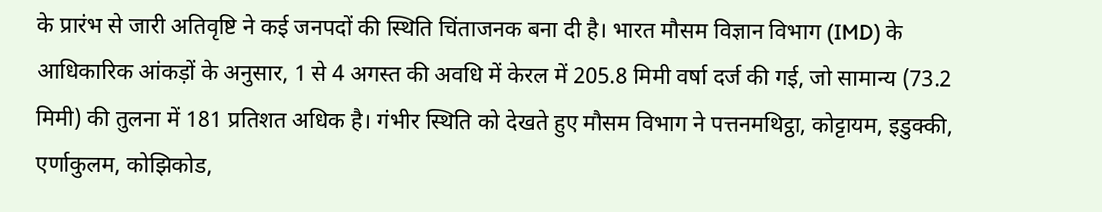के प्रारंभ से जारी अतिवृष्टि ने कई जनपदों की स्थिति चिंताजनक बना दी है। भारत मौसम विज्ञान विभाग (IMD) के आधिकारिक आंकड़ों के अनुसार, 1 से 4 अगस्त की अवधि में केरल में 205.8 मिमी वर्षा दर्ज की गई, जो सामान्य (73.2 मिमी) की तुलना में 181 प्रतिशत अधिक है। गंभीर स्थिति को देखते हुए मौसम विभाग ने पत्तनमथिट्ठा, कोट्टायम, इडुक्की, एर्णाकुलम, कोझिकोड,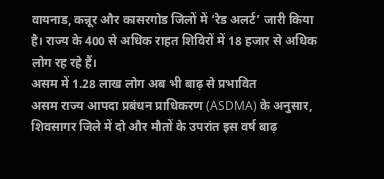वायनाड, कन्नूर और कासरगोड जिलों में ‘रेड अलर्ट’ जारी किया है। राज्य के 400 से अधिक राहत शिविरों में 18 हजार से अधिक लोग रह रहे हैं।
असम में 1.28 लाख लोग अब भी बाढ़ से प्रभावित
असम राज्य आपदा प्रबंधन प्राधिकरण (ASDMA) के अनुसार, शिवसागर जिले में दो और मौतों के उपरांत इस वर्ष बाढ़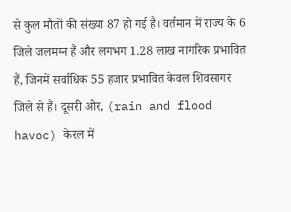से कुल मौतों की संख्या 87 हो गई है। वर्तमान में राज्य के 6 जिले जलमग्न हैं और लगभग 1.28 लाख नागरिक प्रभावित हैं, जिनमें सर्वाधिक 55 हजार प्रभावित केवल शिवसागर जिले से हैं। दूसरी ओर, (rain and flood havoc) केरल में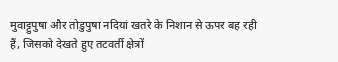मुवाट्टुपुषा और तोडुपुषा नदियां खतरे के निशान से ऊपर बह रही हैं, जिसको देखते हुए तटवर्ती क्षेत्रों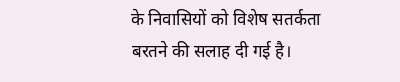के निवासियों को विशेष सतर्कता बरतने की सलाह दी गई है।